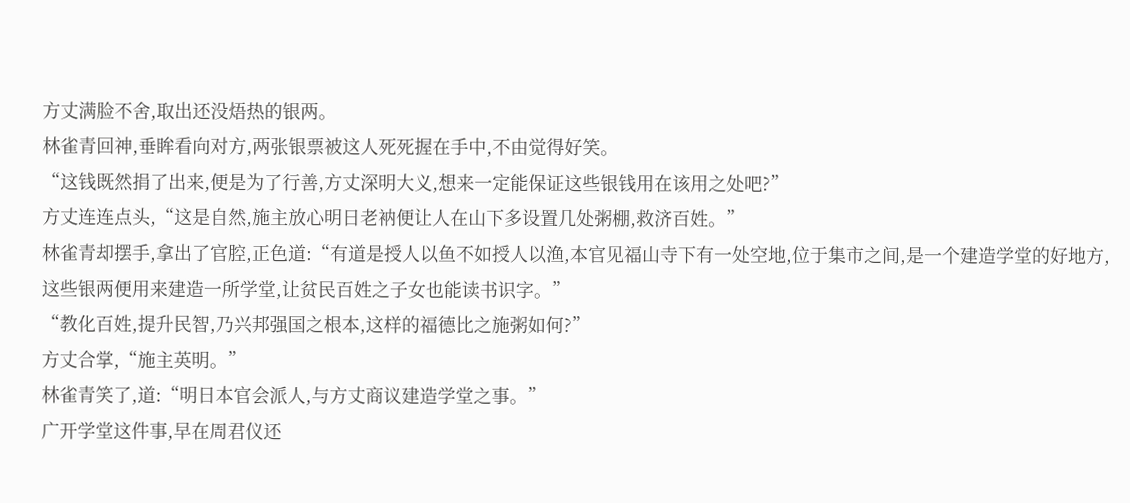方丈满脸不舍,取出还没焐热的银两。
林雀青回神,垂眸看向对方,两张银票被这人死死握在手中,不由觉得好笑。
“这钱既然捐了出来,便是为了行善,方丈深明大义,想来一定能保证这些银钱用在该用之处吧?”
方丈连连点头,“这是自然,施主放心明日老衲便让人在山下多设置几处粥棚,救济百姓。”
林雀青却摆手,拿出了官腔,正色道:“有道是授人以鱼不如授人以渔,本官见福山寺下有一处空地,位于集市之间,是一个建造学堂的好地方,这些银两便用来建造一所学堂,让贫民百姓之子女也能读书识字。”
“教化百姓,提升民智,乃兴邦强国之根本,这样的福德比之施粥如何?”
方丈合掌,“施主英明。”
林雀青笑了,道:“明日本官会派人,与方丈商议建造学堂之事。”
广开学堂这件事,早在周君仪还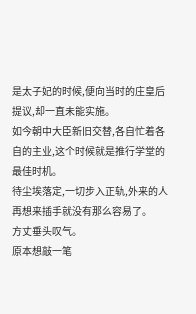是太子妃的时候,便向当时的庄皇后提议,却一直未能实施。
如今朝中大臣新旧交替,各自忙着各自的主业,这个时候就是推行学堂的最佳时机。
待尘埃落定,一切步入正轨,外来的人再想来插手就没有那么容易了。
方丈垂头叹气。
原本想敲一笔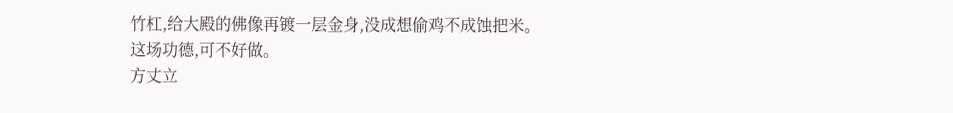竹杠,给大殿的佛像再镀一层金身,没成想偷鸡不成蚀把米。
这场功德,可不好做。
方丈立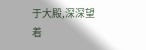于大殿,深深望着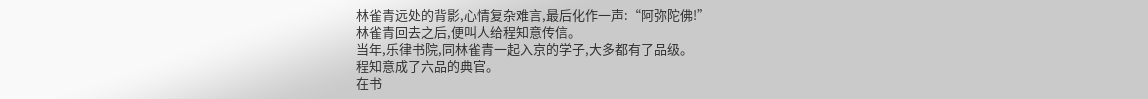林雀青远处的背影,心情复杂难言,最后化作一声:“阿弥陀佛!”
林雀青回去之后,便叫人给程知意传信。
当年,乐律书院,同林雀青一起入京的学子,大多都有了品级。
程知意成了六品的典官。
在书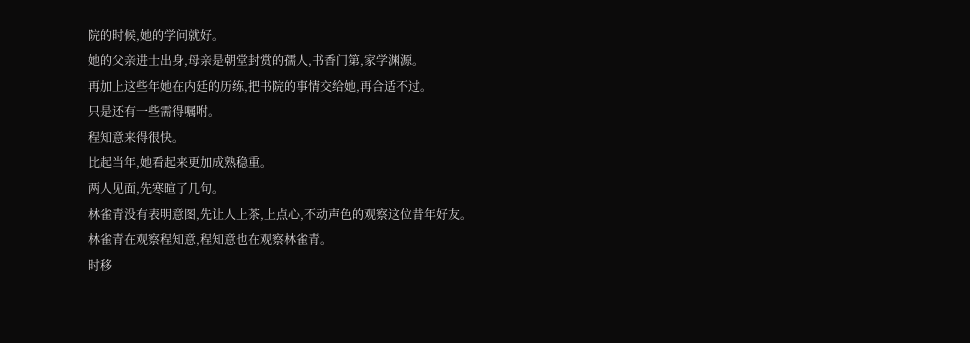院的时候,她的学问就好。
她的父亲进士出身,母亲是朝堂封赏的孺人,书香门第,家学渊源。
再加上这些年她在内廷的历练,把书院的事情交给她,再合适不过。
只是还有一些需得嘱咐。
程知意来得很快。
比起当年,她看起来更加成熟稳重。
两人见面,先寒暄了几句。
林雀青没有表明意图,先让人上茶,上点心,不动声色的观察这位昔年好友。
林雀青在观察程知意,程知意也在观察林雀青。
时移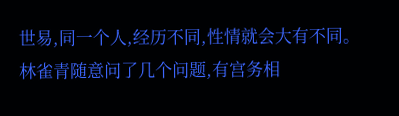世易,同一个人,经历不同,性情就会大有不同。
林雀青随意问了几个问题,有宫务相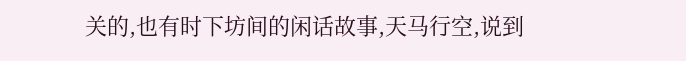关的,也有时下坊间的闲话故事,天马行空,说到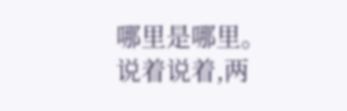哪里是哪里。
说着说着,两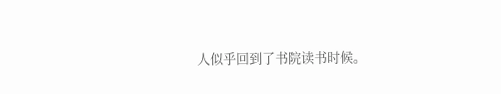人似乎回到了书院读书时候。